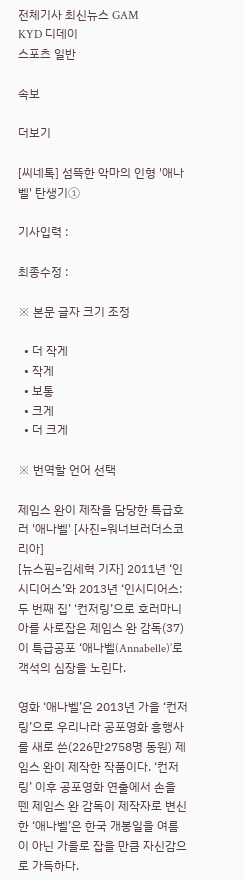전체기사 최신뉴스 GAM
KYD 디데이
스포츠 일반

속보

더보기

[씨네톡] 섬뜩한 악마의 인형 '애나벨' 탄생기①

기사입력 :

최종수정 :

※ 본문 글자 크기 조정

  • 더 작게
  • 작게
  • 보통
  • 크게
  • 더 크게

※ 번역할 언어 선택

제임스 완이 제작을 담당한 특급호러 '애나벨' [사진=워너브러더스코리아]
[뉴스핌=김세혁 기자] 2011년 ‘인시디어스’와 2013년 ‘인시디어스:두 번째 집’ ‘컨저링’으로 호러마니아를 사로잡은 제임스 완 감독(37)이 특급공포 ‘애나벨(Annabelle)’로 객석의 심장을 노린다.

영화 ‘애나벨’은 2013년 가을 ‘컨저링’으로 우리나라 공포영화 흥행사를 새로 쓴(226만2758명 동원) 제임스 완이 제작한 작품이다. ‘컨저링’ 이후 공포영화 연출에서 손을 뗀 제임스 완 감독이 제작자로 변신한 ‘애나벨’은 한국 개봉일을 여름이 아닌 가을로 잡을 만큼 자신감으로 가득하다.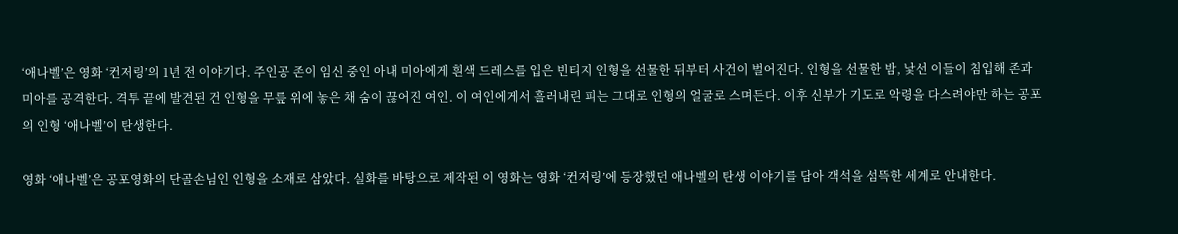‘애나벨’은 영화 ‘컨저링’의 1년 전 이야기다. 주인공 존이 임신 중인 아내 미아에게 흰색 드레스를 입은 빈티지 인형을 선물한 뒤부터 사건이 벌어진다. 인형을 선물한 밤, 낯선 이들이 침입해 존과 미아를 공격한다. 격투 끝에 발견된 건 인형을 무릎 위에 놓은 채 숨이 끊어진 여인. 이 여인에게서 흘러내린 피는 그대로 인형의 얼굴로 스며든다. 이후 신부가 기도로 악령을 다스려야만 하는 공포의 인형 ‘애나벨’이 탄생한다.

영화 ‘애나벨’은 공포영화의 단골손님인 인형을 소재로 삼았다. 실화를 바탕으로 제작된 이 영화는 영화 ‘컨저링’에 등장했던 애나벨의 탄생 이야기를 담아 객석을 섬뜩한 세계로 안내한다.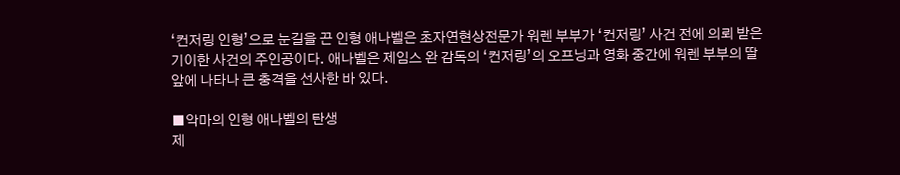‘컨저링 인형’으로 눈길을 끈 인형 애나벨은 초자연현상전문가 워렌 부부가 ‘컨저링’ 사건 전에 의뢰 받은 기이한 사건의 주인공이다. 애나벨은 제임스 완 감독의 ‘컨저링’의 오프닝과 영화 중간에 워렌 부부의 딸 앞에 나타나 큰 충격을 선사한 바 있다.

■악마의 인형 애나벨의 탄생
제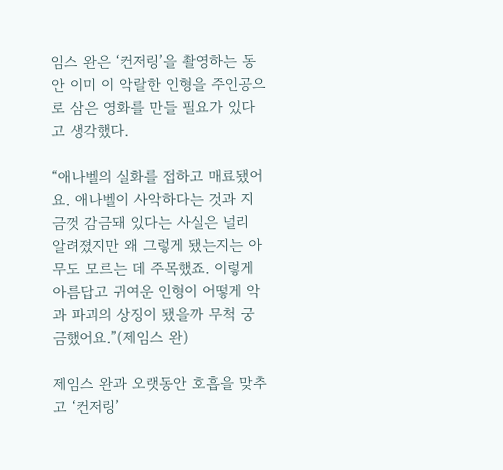임스 완은 ‘컨저링’을 촬영하는 동안 이미 이 악랄한 인형을 주인공으로 삼은 영화를 만들 필요가 있다고 생각했다.

“애나벨의 실화를 접하고 매료됐어요. 애나벨이 사악하다는 것과 지금껏 감금돼 있다는 사실은 널리 알려졌지만 왜 그렇게 됐는지는 아무도 모르는 데 주목했죠. 이렇게 아름답고 귀여운 인형이 어떻게 악과 파괴의 상징이 됐을까 무척 궁금했어요.”(제임스 완)

제임스 완과 오랫동안 호흡을 맞추고 ‘컨저링’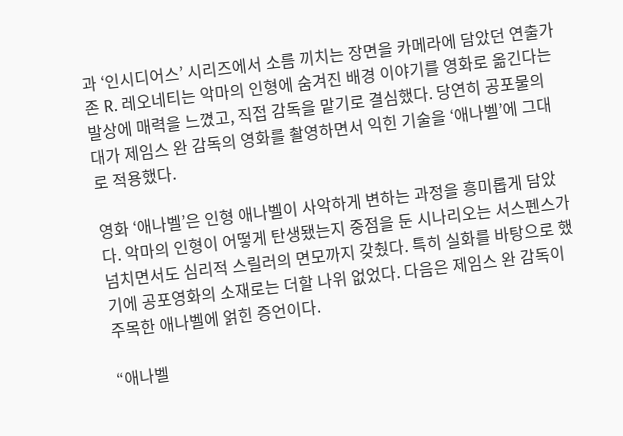과 ‘인시디어스’ 시리즈에서 소름 끼치는 장면을 카메라에 담았던 연출가 존 R. 레오네티는 악마의 인형에 숨겨진 배경 이야기를 영화로 옮긴다는 발상에 매력을 느꼈고, 직접 감독을 맡기로 결심했다. 당연히 공포물의 대가 제임스 완 감독의 영화를 촬영하면서 익힌 기술을 ‘애나벨’에 그대로 적용했다.

영화 ‘애나벨’은 인형 애나벨이 사악하게 변하는 과정을 흥미롭게 담았다. 악마의 인형이 어떻게 탄생됐는지 중점을 둔 시나리오는 서스펜스가 넘치면서도 심리적 스릴러의 면모까지 갖췄다. 특히 실화를 바탕으로 했기에 공포영화의 소재로는 더할 나위 없었다. 다음은 제임스 완 감독이 주목한 애나벨에 얽힌 증언이다.

“애나벨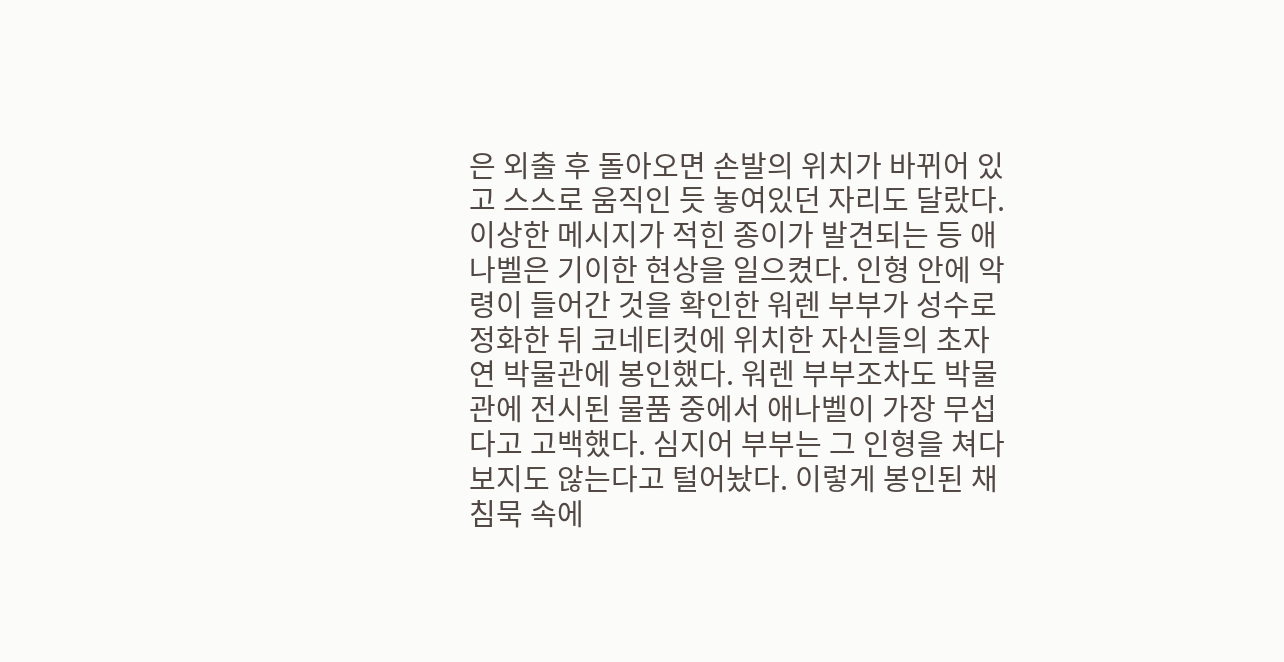은 외출 후 돌아오면 손발의 위치가 바뀌어 있고 스스로 움직인 듯 놓여있던 자리도 달랐다. 이상한 메시지가 적힌 종이가 발견되는 등 애나벨은 기이한 현상을 일으켰다. 인형 안에 악령이 들어간 것을 확인한 워렌 부부가 성수로 정화한 뒤 코네티컷에 위치한 자신들의 초자연 박물관에 봉인했다. 워렌 부부조차도 박물관에 전시된 물품 중에서 애나벨이 가장 무섭다고 고백했다. 심지어 부부는 그 인형을 쳐다보지도 않는다고 털어놨다. 이렇게 봉인된 채 침묵 속에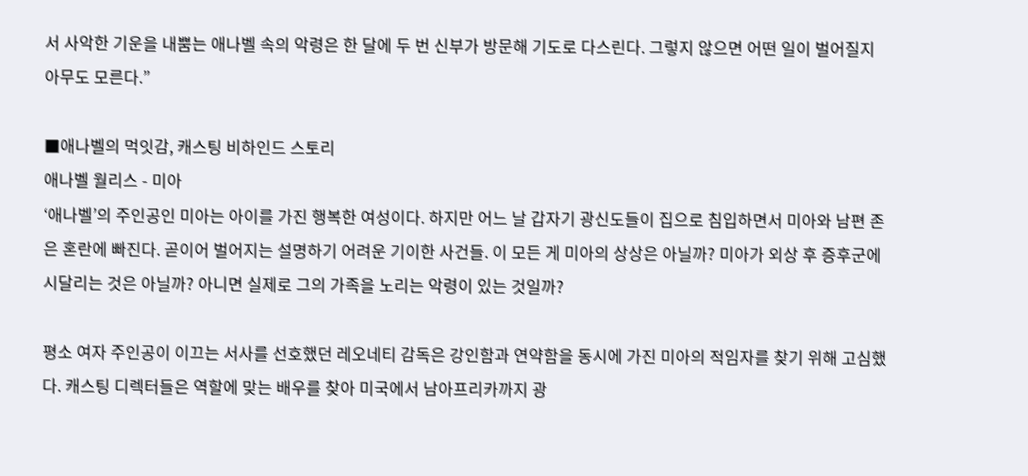서 사악한 기운을 내뿜는 애나벨 속의 악령은 한 달에 두 번 신부가 방문해 기도로 다스린다. 그렇지 않으면 어떤 일이 벌어질지 아무도 모른다.”

■애나벨의 먹잇감, 캐스팅 비하인드 스토리
애나벨 월리스 - 미아
‘애나벨’의 주인공인 미아는 아이를 가진 행복한 여성이다. 하지만 어느 날 갑자기 광신도들이 집으로 침입하면서 미아와 남편 존은 혼란에 빠진다. 곧이어 벌어지는 설명하기 어려운 기이한 사건들. 이 모든 게 미아의 상상은 아닐까? 미아가 외상 후 증후군에 시달리는 것은 아닐까? 아니면 실제로 그의 가족을 노리는 악령이 있는 것일까?

평소 여자 주인공이 이끄는 서사를 선호했던 레오네티 감독은 강인함과 연약함을 동시에 가진 미아의 적임자를 찾기 위해 고심했다. 캐스팅 디렉터들은 역할에 맞는 배우를 찾아 미국에서 남아프리카까지 광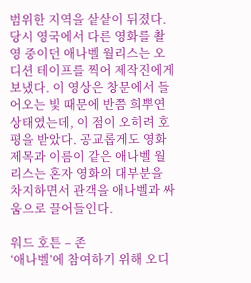범위한 지역을 샅샅이 뒤졌다. 당시 영국에서 다른 영화를 촬영 중이던 애나벨 월리스는 오디션 테이프를 찍어 제작진에게 보냈다. 이 영상은 창문에서 들어오는 빛 때문에 반쯤 희뿌연 상태였는데, 이 점이 오히려 호평을 받았다. 공교롭게도 영화 제목과 이름이 같은 애나벨 월리스는 혼자 영화의 대부분을 차지하면서 관객을 애나벨과 싸움으로 끌어들인다.

워드 호튼 – 존
‘애나벨’에 참여하기 위해 오디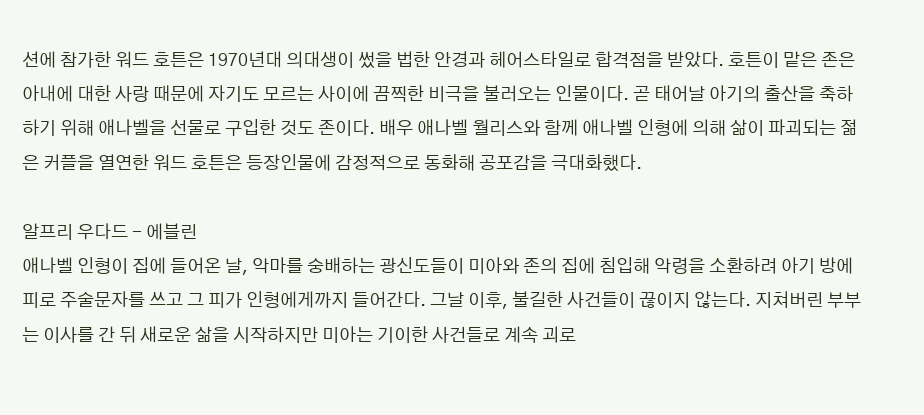션에 참가한 워드 호튼은 1970년대 의대생이 썼을 법한 안경과 헤어스타일로 합격점을 받았다. 호튼이 맡은 존은 아내에 대한 사랑 때문에 자기도 모르는 사이에 끔찍한 비극을 불러오는 인물이다. 곧 태어날 아기의 출산을 축하하기 위해 애나벨을 선물로 구입한 것도 존이다. 배우 애나벨 월리스와 함께 애나벨 인형에 의해 삶이 파괴되는 젊은 커플을 열연한 워드 호튼은 등장인물에 감정적으로 동화해 공포감을 극대화했다.

알프리 우다드 - 에블린
애나벨 인형이 집에 들어온 날, 악마를 숭배하는 광신도들이 미아와 존의 집에 침입해 악령을 소환하려 아기 방에 피로 주술문자를 쓰고 그 피가 인형에게까지 들어간다. 그날 이후, 불길한 사건들이 끊이지 않는다. 지쳐버린 부부는 이사를 간 뒤 새로운 삶을 시작하지만 미아는 기이한 사건들로 계속 괴로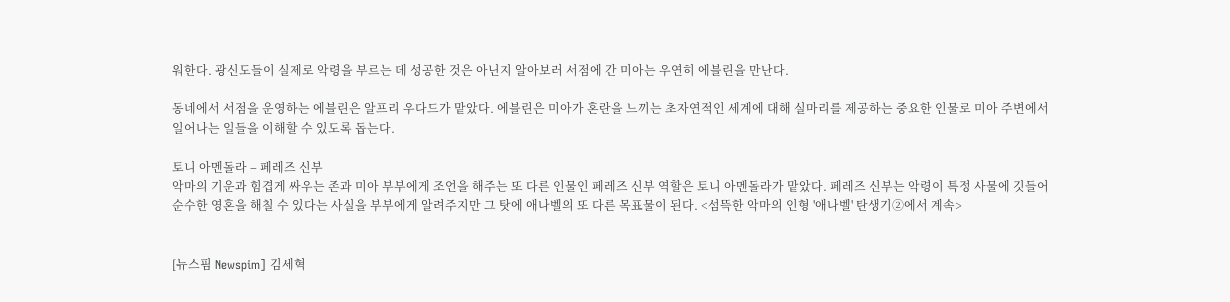워한다. 광신도들이 실제로 악령을 부르는 데 성공한 것은 아닌지 알아보러 서점에 간 미아는 우연히 에블린을 만난다.

동네에서 서점을 운영하는 에블린은 알프리 우다드가 맡았다. 에블린은 미아가 혼란을 느끼는 초자연적인 세계에 대해 실마리를 제공하는 중요한 인물로 미아 주변에서 일어나는 일들을 이해할 수 있도록 돕는다.

토니 아멘돌라 – 페레즈 신부
악마의 기운과 힘겹게 싸우는 존과 미아 부부에게 조언을 해주는 또 다른 인물인 페레즈 신부 역할은 토니 아멘돌라가 맡았다. 페레즈 신부는 악령이 특정 사물에 깃들어 순수한 영혼을 해칠 수 있다는 사실을 부부에게 알려주지만 그 탓에 애나벨의 또 다른 목표물이 된다. <섬뜩한 악마의 인형 '애나벨' 탄생기②에서 계속>


[뉴스핌 Newspim] 김세혁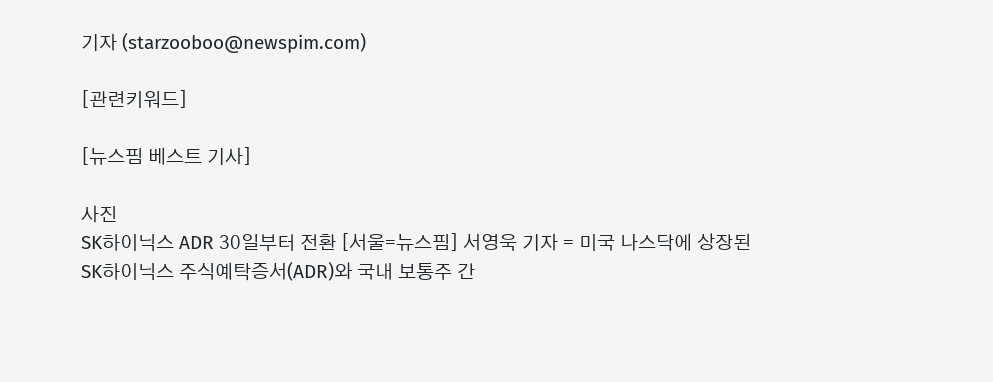기자 (starzooboo@newspim.com)

[관련키워드]

[뉴스핌 베스트 기사]

사진
SK하이닉스 ADR 30일부터 전환 [서울=뉴스핌] 서영욱 기자 = 미국 나스닥에 상장된 SK하이닉스 주식예탁증서(ADR)와 국내 보통주 간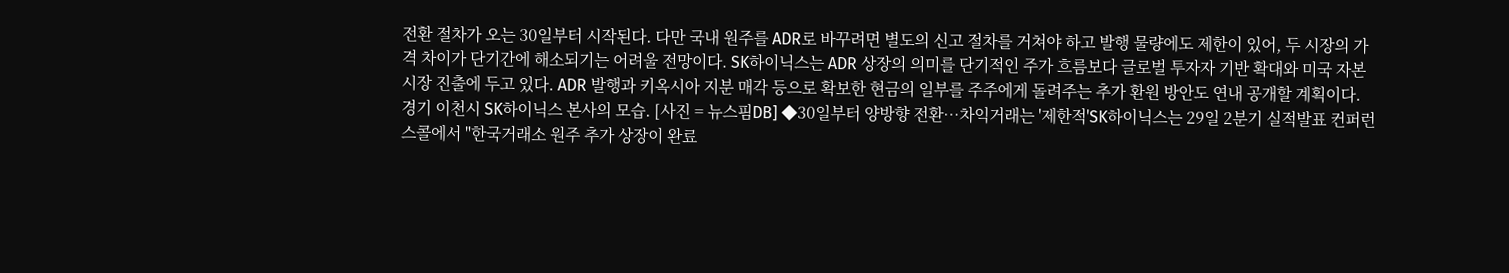전환 절차가 오는 30일부터 시작된다. 다만 국내 원주를 ADR로 바꾸려면 별도의 신고 절차를 거쳐야 하고 발행 물량에도 제한이 있어, 두 시장의 가격 차이가 단기간에 해소되기는 어려울 전망이다. SK하이닉스는 ADR 상장의 의미를 단기적인 주가 흐름보다 글로벌 투자자 기반 확대와 미국 자본시장 진출에 두고 있다. ADR 발행과 키옥시아 지분 매각 등으로 확보한 현금의 일부를 주주에게 돌려주는 추가 환원 방안도 연내 공개할 계획이다. 경기 이천시 SK하이닉스 본사의 모습. [사진 = 뉴스핌DB] ◆30일부터 양방향 전환…차익거래는 '제한적'SK하이닉스는 29일 2분기 실적발표 컨퍼런스콜에서 "한국거래소 원주 추가 상장이 완료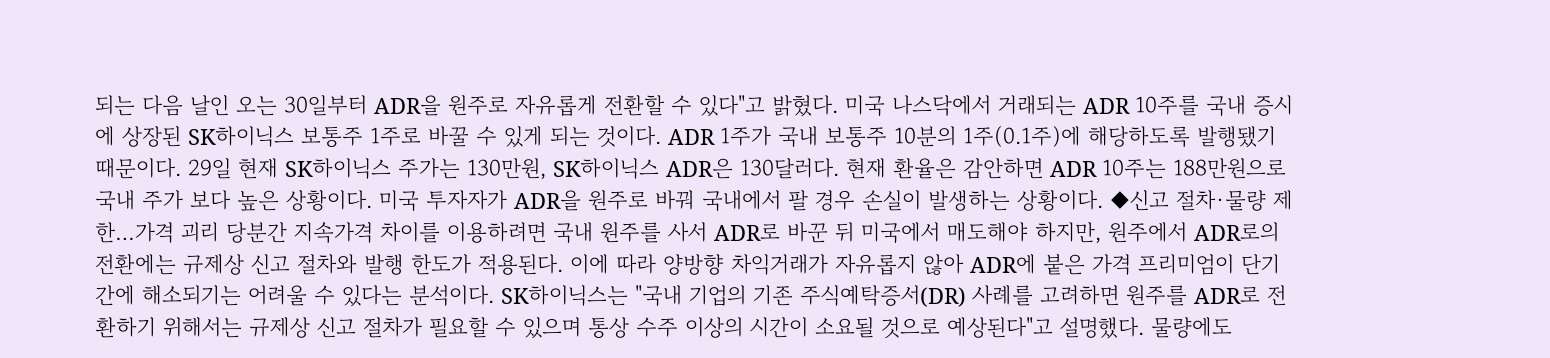되는 다음 날인 오는 30일부터 ADR을 원주로 자유롭게 전환할 수 있다"고 밝혔다. 미국 나스닥에서 거래되는 ADR 10주를 국내 증시에 상장된 SK하이닉스 보통주 1주로 바꿀 수 있게 되는 것이다. ADR 1주가 국내 보통주 10분의 1주(0.1주)에 해당하도록 발행됐기 때문이다. 29일 현재 SK하이닉스 주가는 130만원, SK하이닉스 ADR은 130달러다. 현재 환율은 감안하면 ADR 10주는 188만원으로 국내 주가 보다 높은 상황이다. 미국 투자자가 ADR을 원주로 바꿔 국내에서 팔 경우 손실이 발생하는 상황이다. ◆신고 절차·물량 제한…가격 괴리 당분간 지속가격 차이를 이용하려면 국내 원주를 사서 ADR로 바꾼 뒤 미국에서 매도해야 하지만, 원주에서 ADR로의 전환에는 규제상 신고 절차와 발행 한도가 적용된다. 이에 따라 양방향 차익거래가 자유롭지 않아 ADR에 붙은 가격 프리미엄이 단기간에 해소되기는 어려울 수 있다는 분석이다. SK하이닉스는 "국내 기업의 기존 주식예탁증서(DR) 사례를 고려하면 원주를 ADR로 전환하기 위해서는 규제상 신고 절차가 필요할 수 있으며 통상 수주 이상의 시간이 소요될 것으로 예상된다"고 설명했다. 물량에도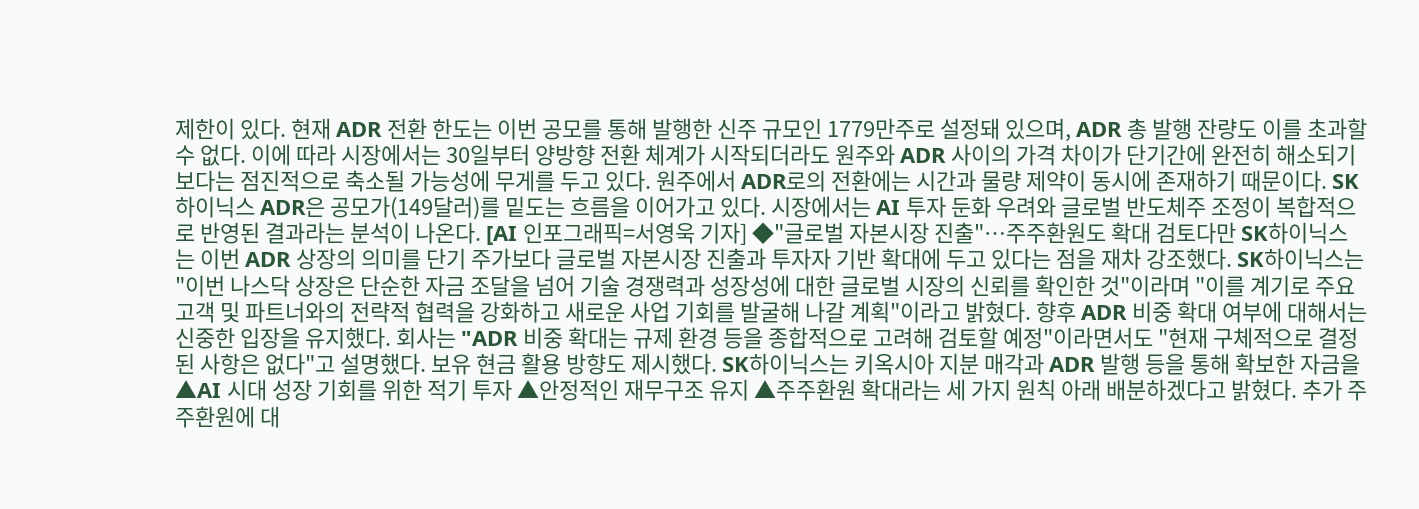제한이 있다. 현재 ADR 전환 한도는 이번 공모를 통해 발행한 신주 규모인 1779만주로 설정돼 있으며, ADR 총 발행 잔량도 이를 초과할 수 없다. 이에 따라 시장에서는 30일부터 양방향 전환 체계가 시작되더라도 원주와 ADR 사이의 가격 차이가 단기간에 완전히 해소되기보다는 점진적으로 축소될 가능성에 무게를 두고 있다. 원주에서 ADR로의 전환에는 시간과 물량 제약이 동시에 존재하기 때문이다. SK하이닉스 ADR은 공모가(149달러)를 밑도는 흐름을 이어가고 있다. 시장에서는 AI 투자 둔화 우려와 글로벌 반도체주 조정이 복합적으로 반영된 결과라는 분석이 나온다. [AI 인포그래픽=서영욱 기자] ◆"글로벌 자본시장 진출"…주주환원도 확대 검토다만 SK하이닉스는 이번 ADR 상장의 의미를 단기 주가보다 글로벌 자본시장 진출과 투자자 기반 확대에 두고 있다는 점을 재차 강조했다. SK하이닉스는 "이번 나스닥 상장은 단순한 자금 조달을 넘어 기술 경쟁력과 성장성에 대한 글로벌 시장의 신뢰를 확인한 것"이라며 "이를 계기로 주요 고객 및 파트너와의 전략적 협력을 강화하고 새로운 사업 기회를 발굴해 나갈 계획"이라고 밝혔다. 향후 ADR 비중 확대 여부에 대해서는 신중한 입장을 유지했다. 회사는 "ADR 비중 확대는 규제 환경 등을 종합적으로 고려해 검토할 예정"이라면서도 "현재 구체적으로 결정된 사항은 없다"고 설명했다. 보유 현금 활용 방향도 제시했다. SK하이닉스는 키옥시아 지분 매각과 ADR 발행 등을 통해 확보한 자금을 ▲AI 시대 성장 기회를 위한 적기 투자 ▲안정적인 재무구조 유지 ▲주주환원 확대라는 세 가지 원칙 아래 배분하겠다고 밝혔다. 추가 주주환원에 대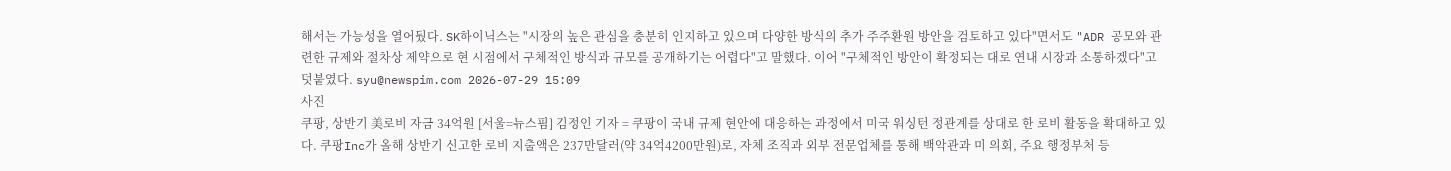해서는 가능성을 열어뒀다. SK하이닉스는 "시장의 높은 관심을 충분히 인지하고 있으며 다양한 방식의 추가 주주환원 방안을 검토하고 있다"면서도 "ADR 공모와 관련한 규제와 절차상 제약으로 현 시점에서 구체적인 방식과 규모를 공개하기는 어렵다"고 말했다. 이어 "구체적인 방안이 확정되는 대로 연내 시장과 소통하겠다"고 덧붙였다. syu@newspim.com 2026-07-29 15:09
사진
쿠팡, 상반기 美로비 자금 34억원 [서울=뉴스핌] 김정인 기자 = 쿠팡이 국내 규제 현안에 대응하는 과정에서 미국 워싱턴 정관계를 상대로 한 로비 활동을 확대하고 있다. 쿠팡Inc가 올해 상반기 신고한 로비 지출액은 237만달러(약 34억4200만원)로, 자체 조직과 외부 전문업체를 통해 백악관과 미 의회, 주요 행정부처 등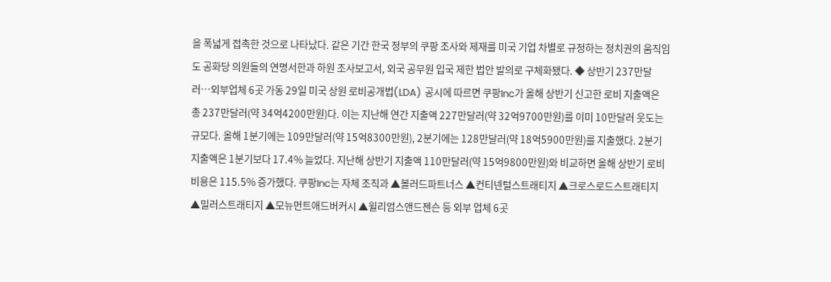을 폭넓게 접촉한 것으로 나타났다. 같은 기간 한국 정부의 쿠팡 조사와 제재를 미국 기업 차별로 규정하는 정치권의 움직임도 공화당 의원들의 연명서한과 하원 조사보고서, 외국 공무원 입국 제한 법안 발의로 구체화됐다. ◆ 상반기 237만달러…외부업체 6곳 가동 29일 미국 상원 로비공개법(LDA) 공시에 따르면 쿠팡Inc가 올해 상반기 신고한 로비 지출액은 총 237만달러(약 34억4200만원)다. 이는 지난해 연간 지출액 227만달러(약 32억9700만원)를 이미 10만달러 웃도는 규모다. 올해 1분기에는 109만달러(약 15억8300만원), 2분기에는 128만달러(약 18억5900만원)를 지출했다. 2분기 지출액은 1분기보다 17.4% 늘었다. 지난해 상반기 지출액 110만달러(약 15억9800만원)와 비교하면 올해 상반기 로비 비용은 115.5% 증가했다. 쿠팡Inc는 자체 조직과 ▲볼러드파트너스 ▲컨티넨털스트래티지 ▲크로스로드스트래티지 ▲밀러스트래티지 ▲모뉴먼트애드버커시 ▲윌리엄스앤드젠슨 등 외부 업체 6곳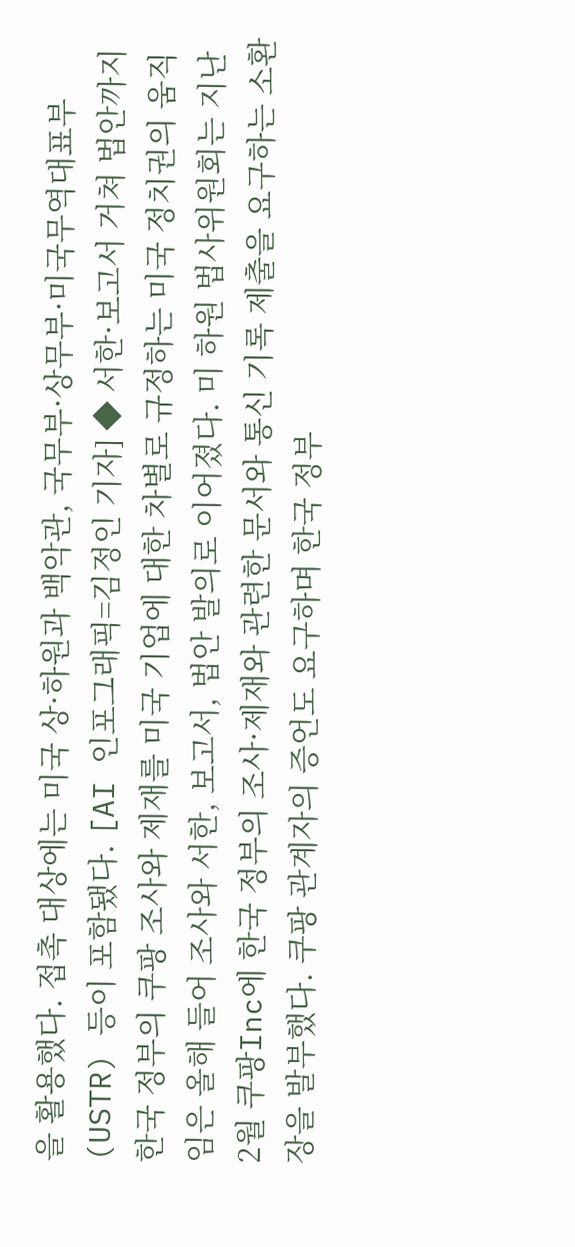을 활용했다. 접촉 대상에는 미국 상·하원과 백악관, 국무부·상무부·미국무역대표부(USTR) 등이 포함됐다. [AI 인포그래픽=김정인 기자] ◆ 서한·보고서 거쳐 법안까지 한국 정부의 쿠팡 조사와 제재를 미국 기업에 대한 차별로 규정하는 미국 정치권의 움직임은 올해 들어 조사와 서한, 보고서, 법안 발의로 이어졌다. 미 하원 법사위원회는 지난 2월 쿠팡Inc에 한국 정부의 조사·제재와 관련한 문서와 통신 기록 제출을 요구하는 소환장을 발부했다. 쿠팡 관계자의 증언도 요구하며 한국 정부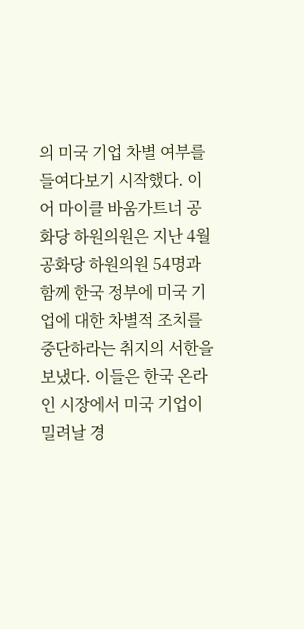의 미국 기업 차별 여부를 들여다보기 시작했다. 이어 마이클 바움가트너 공화당 하원의원은 지난 4월 공화당 하원의원 54명과 함께 한국 정부에 미국 기업에 대한 차별적 조치를 중단하라는 취지의 서한을 보냈다. 이들은 한국 온라인 시장에서 미국 기업이 밀려날 경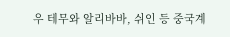우 테무와 알리바바, 쉬인 등 중국계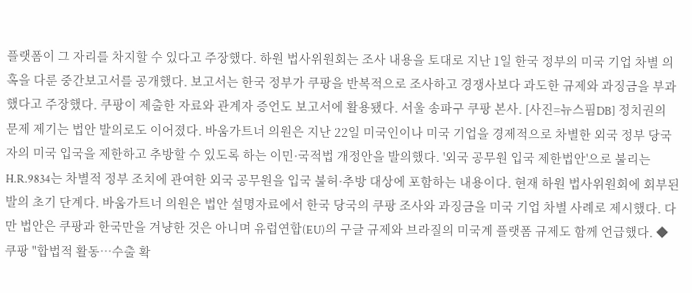플랫폼이 그 자리를 차지할 수 있다고 주장했다. 하원 법사위원회는 조사 내용을 토대로 지난 1일 한국 정부의 미국 기업 차별 의혹을 다룬 중간보고서를 공개했다. 보고서는 한국 정부가 쿠팡을 반복적으로 조사하고 경쟁사보다 과도한 규제와 과징금을 부과했다고 주장했다. 쿠팡이 제출한 자료와 관계자 증언도 보고서에 활용됐다. 서울 송파구 쿠팡 본사. [사진=뉴스핌DB] 정치권의 문제 제기는 법안 발의로도 이어졌다. 바움가트너 의원은 지난 22일 미국인이나 미국 기업을 경제적으로 차별한 외국 정부 당국자의 미국 입국을 제한하고 추방할 수 있도록 하는 이민·국적법 개정안을 발의했다. '외국 공무원 입국 제한법안'으로 불리는 H.R.9834는 차별적 정부 조치에 관여한 외국 공무원을 입국 불허·추방 대상에 포함하는 내용이다. 현재 하원 법사위원회에 회부된 발의 초기 단계다. 바움가트너 의원은 법안 설명자료에서 한국 당국의 쿠팡 조사와 과징금을 미국 기업 차별 사례로 제시했다. 다만 법안은 쿠팡과 한국만을 겨냥한 것은 아니며 유럽연합(EU)의 구글 규제와 브라질의 미국계 플랫폼 규제도 함께 언급했다. ◆ 쿠팡 "합법적 활동…수출 확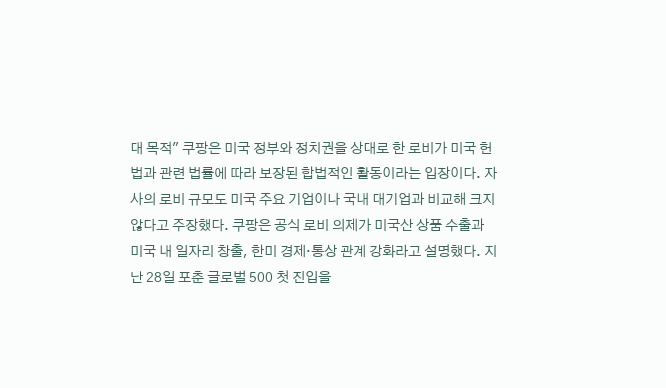대 목적" 쿠팡은 미국 정부와 정치권을 상대로 한 로비가 미국 헌법과 관련 법률에 따라 보장된 합법적인 활동이라는 입장이다. 자사의 로비 규모도 미국 주요 기업이나 국내 대기업과 비교해 크지 않다고 주장했다. 쿠팡은 공식 로비 의제가 미국산 상품 수출과 미국 내 일자리 창출, 한미 경제·통상 관계 강화라고 설명했다. 지난 28일 포춘 글로벌 500 첫 진입을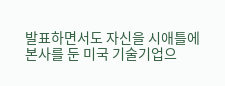발표하면서도 자신을 시애틀에 본사를 둔 미국 기술기업으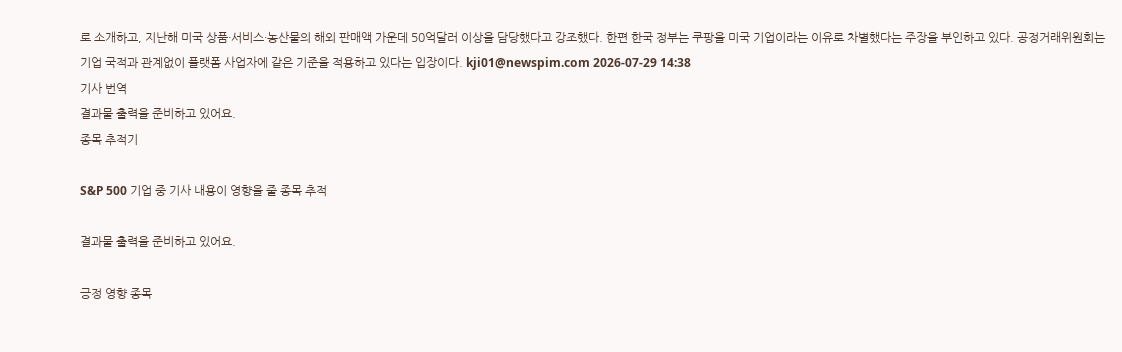로 소개하고, 지난해 미국 상품·서비스·농산물의 해외 판매액 가운데 50억달러 이상을 담당했다고 강조했다. 한편 한국 정부는 쿠팡을 미국 기업이라는 이유로 차별했다는 주장을 부인하고 있다. 공정거래위원회는 기업 국적과 관계없이 플랫폼 사업자에 같은 기준을 적용하고 있다는 입장이다. kji01@newspim.com 2026-07-29 14:38
기사 번역
결과물 출력을 준비하고 있어요.
종목 추적기

S&P 500 기업 중 기사 내용이 영향을 줄 종목 추적

결과물 출력을 준비하고 있어요.

긍정 영향 종목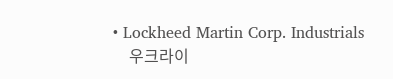• Lockheed Martin Corp. Industrials
    우크라이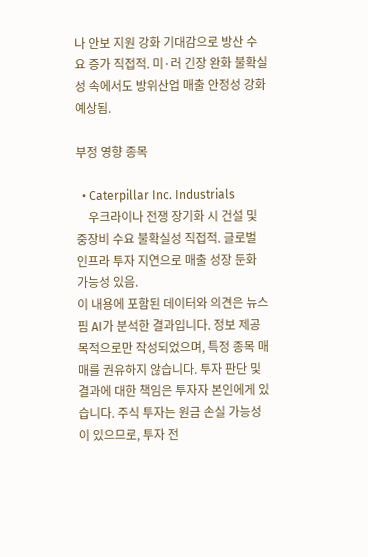나 안보 지원 강화 기대감으로 방산 수요 증가 직접적. 미·러 긴장 완화 불확실성 속에서도 방위산업 매출 안정성 강화 예상됨.

부정 영향 종목

  • Caterpillar Inc. Industrials
    우크라이나 전쟁 장기화 시 건설 및 중장비 수요 불확실성 직접적. 글로벌 인프라 투자 지연으로 매출 성장 둔화 가능성 있음.
이 내용에 포함된 데이터와 의견은 뉴스핌 AI가 분석한 결과입니다. 정보 제공 목적으로만 작성되었으며, 특정 종목 매매를 권유하지 않습니다. 투자 판단 및 결과에 대한 책임은 투자자 본인에게 있습니다. 주식 투자는 원금 손실 가능성이 있으므로, 투자 전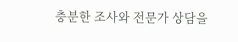충분한 조사와 전문가 상담을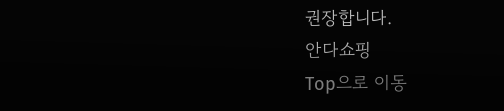권장합니다.
안다쇼핑
Top으로 이동